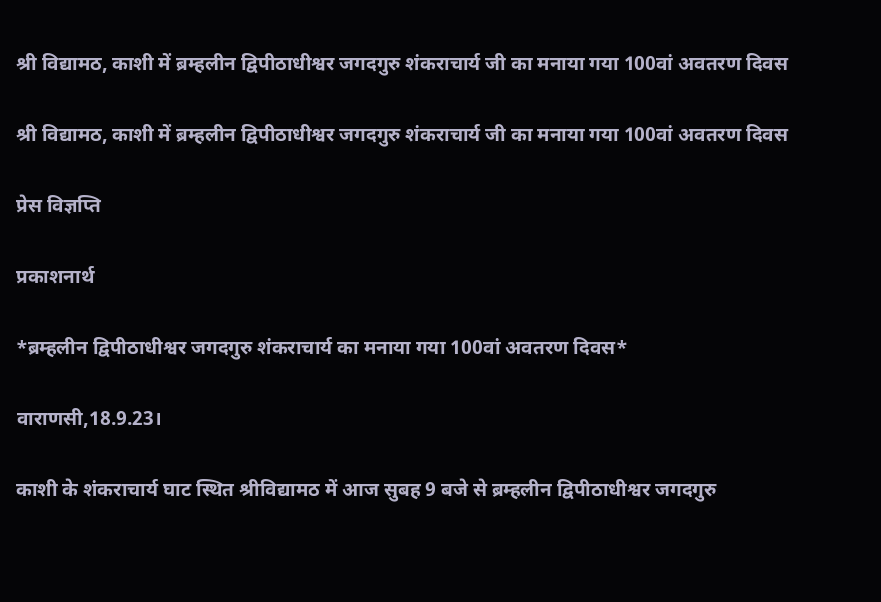श्री विद्यामठ, काशी में ब्रम्हलीन द्विपीठाधीश्वर जगदगुरु शंकराचार्य जी का मनाया गया 100वां अवतरण दिवस

श्री विद्यामठ, काशी में ब्रम्हलीन द्विपीठाधीश्वर जगदगुरु शंकराचार्य जी का मनाया गया 100वां अवतरण दिवस

प्रेस विज्ञप्ति

प्रकाशनार्थ

*ब्रम्हलीन द्विपीठाधीश्वर जगदगुरु शंकराचार्य का मनाया गया 100वां अवतरण दिवस*

वाराणसी,18.9.23।

काशी के शंकराचार्य घाट स्थित श्रीविद्यामठ में आज सुबह 9 बजे से ब्रम्हलीन द्विपीठाधीश्वर जगदगुरु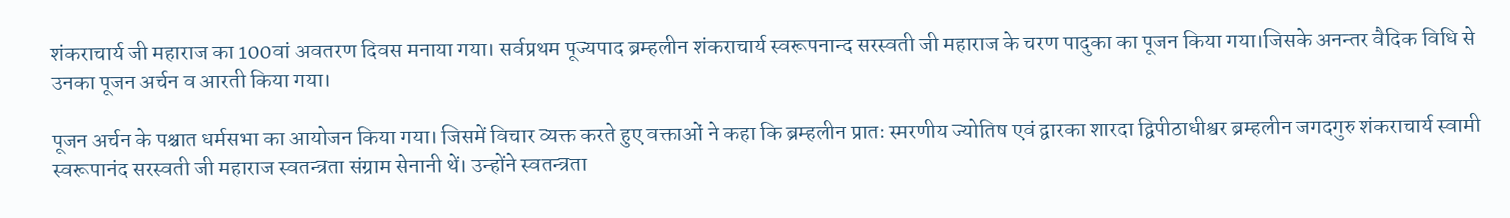शंकराचार्य जी महाराज का 100वां अवतरण दिवस मनाया गया। सर्वप्रथम पूज्यपाद ब्रम्हलीन शंकराचार्य स्वरूपनान्द सरस्वती जी महाराज के चरण पादुका का पूजन किया गया।जिसके अनन्तर वैदिक विधि से उनका पूजन अर्चन व आरती किया गया।

पूजन अर्चन के पश्चात धर्मसभा का आयोजन किया गया। जिसमें विचार व्यक्त करते हुए वक्ताओं ने कहा कि ब्रम्हलीन प्रातः स्मरणीय ज्योतिष एवं द्वारका शारदा द्विपीठाधीश्वर ब्रम्हलीन जगदगुरु शंकराचार्य स्वामी स्वरूपानंद सरस्वती जी महाराज स्वतन्त्रता संग्राम सेनानी थें। उन्होंने स्वतन्त्रता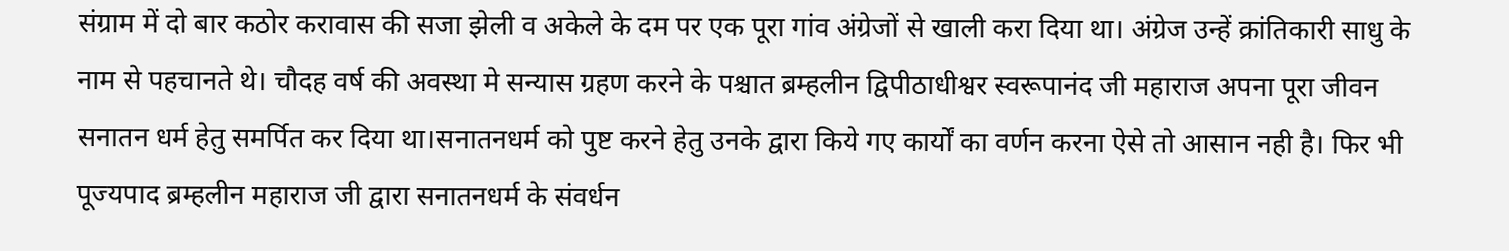संग्राम में दो बार कठोर करावास की सजा झेली व अकेले के दम पर एक पूरा गांव अंग्रेजों से खाली करा दिया था। अंग्रेज उन्हें क्रांतिकारी साधु के नाम से पहचानते थे। चौदह वर्ष की अवस्था मे सन्यास ग्रहण करने के पश्चात ब्रम्हलीन द्विपीठाधीश्वर स्वरूपानंद जी महाराज अपना पूरा जीवन सनातन धर्म हेतु समर्पित कर दिया था।सनातनधर्म को पुष्ट करने हेतु उनके द्वारा किये गए कार्यों का वर्णन करना ऐसे तो आसान नही है। फिर भी पूज्यपाद ब्रम्हलीन महाराज जी द्वारा सनातनधर्म के संवर्धन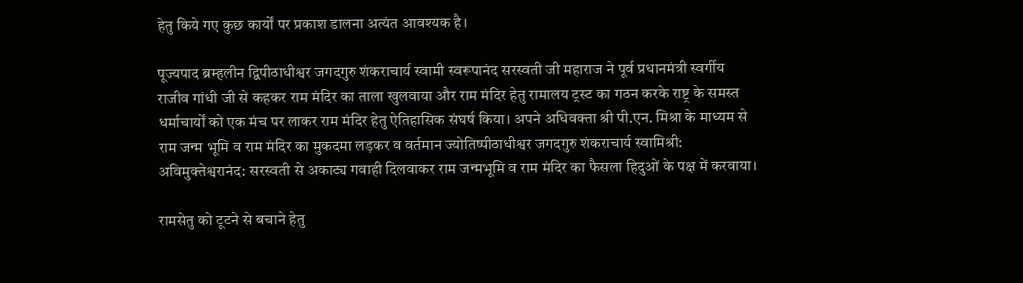हेतु किये गए कुछ कार्यों पर प्रकाश डालना अत्यंत आवश्यक है।

पूज्यपाद ब्रम्हलीन द्विपीठाधीश्वर जगदगुरु शंकराचार्य स्वामी स्वरूपानंद सरस्वती जी महाराज ने पूर्व प्रधानमंत्री स्वर्गीय राजीव गांधी जी से कहकर राम मंदिर का ताला खुलवाया और राम मंदिर हेतु रामालय ट्रस्ट का गठन करके राष्ट्र के समस्त धर्माचार्यों को एक मंच पर लाकर राम मंदिर हेतु ऐतिहासिक संघर्ष किया। अपने अधिवक्ता श्री पी.एन. मिश्रा के माध्यम से राम जन्म भूमि व राम मंदिर का मुकदमा लड़कर व वर्तमान ज्योतिष्पीठाधीश्वर जगदगुरु शंकराचार्य स्वामिश्री: अविमुक्तेश्वरानंद: सरस्वती से अकाट्य गवाही दिलवाकर राम जन्मभूमि व राम मंदिर का फैसला हिदुओं के पक्ष में करवाया।

रामसेतु को टूटने से बचाने हेतु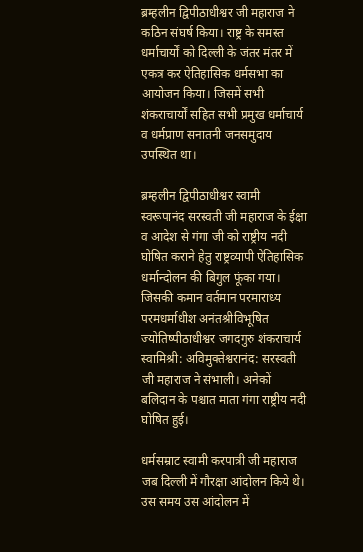ब्रम्हलीन द्विपीठाधीश्वर जी महाराज ने कठिन संघर्ष किया। राष्ट्र के समस्त धर्माचार्यों को दिल्ली के जंतर मंतर में एकत्र कर ऐतिहासिक धर्मसभा का आयोजन किया। जिसमें सभी शंकराचार्यों सहित सभी प्रमुख धर्माचार्य व धर्मप्राण सनातनी जनसमुदाय उपस्थित था।

ब्रम्हलीन द्विपीठाधीश्वर स्वामी स्वरूपानंद सरस्वती जी महाराज के ईक्षा व आदेश से गंगा जी को राष्ट्रीय नदी घोषित कराने हेतु राष्ट्रव्यापी ऐतिहासिक धर्मान्दोलन की बिगुल फूंका गया। जिसकी कमान वर्तमान परमाराध्य परमधर्माधीश अनंतश्रीविभूषित ज्योतिष्पीठाधीश्वर जगदगुरु शंकराचार्य स्वामिश्री: अविमुक्तेश्वरानंद: सरस्वती जी महाराज ने संभाली। अनेकों बलिदान के पश्चात माता गंगा राष्ट्रीय नदी घोषित हुई।

धर्मसम्राट स्वामी करपात्री जी महाराज जब दिल्ली में गौरक्षा आंदोलन किये थे। उस समय उस आंदोलन में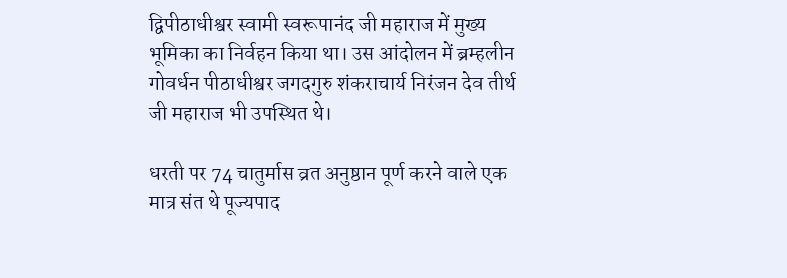द्विपीठाधीश्वर स्वामी स्वरूपानंद जी महाराज में मुख्य भूमिका का निर्वहन किया था। उस आंदोलन में ब्रम्हलीन गोवर्धन पीठाधीश्वर जगदगुरु शंकराचार्य निरंजन देव तीर्थ जी महाराज भी उपस्थित थे।

धरती पर 74 चातुर्मास व्रत अनुष्ठान पूर्ण करने वाले एक मात्र संत थे पूज्यपाद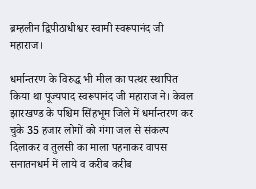ब्रम्हलीन द्विपीठाधीश्वर स्वामी स्वरूपानंद जी महाराज।

धर्मान्तरण के विरुद्ध भी मील का पत्थर स्थापित किया था पूज्यपाद स्वरूपानंद जी महाराज ने। केवल झारखण्ड के पश्चिम सिंहभूम जिले में धर्मान्तरण कर चुके 35 हजार लोगों को गंगा जल से संकल्प दिलाकर व तुलसी का माला पहनाकर वापस सनातनधर्म में लाये व करीब करीब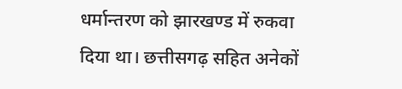धर्मान्तरण को झारखण्ड में रुकवा दिया था। छत्तीसगढ़ सहित अनेकों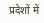प्रदेशों में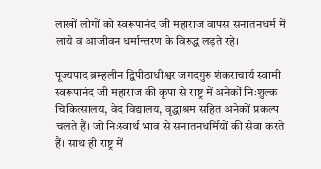लाखों लोगों को स्वरूपानंद जी महाराज वापस सनातनधर्म में लाये व आजीवन धर्मान्तरण के विरुद्ध लड़ते रहे।

पूज्यपाद ब्रम्हलीन द्विपीठाधीश्वर जगदगुरु शंकराचार्य स्वामी स्वरूपानंद जी महाराज की कृपा से राष्ट्र में अनेकों निःशुल्क चिकित्सालय, वेद विद्यालय, वृद्धाश्रम सहित अनेकों प्रकल्प चलते हैं। जो निःस्वार्थ भाव से सनातनधर्मियों की सेवा करते हैं। साथ ही राष्ट्र में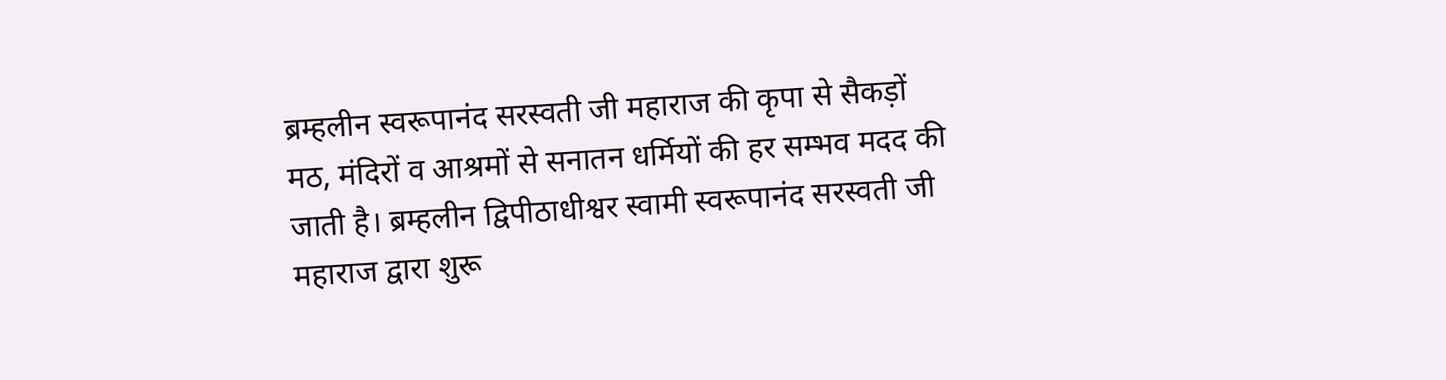ब्रम्हलीन स्वरूपानंद सरस्वती जी महाराज की कृपा से सैकड़ों मठ, मंदिरों व आश्रमों से सनातन धर्मियों की हर सम्भव मदद की जाती है। ब्रम्हलीन द्विपीठाधीश्वर स्वामी स्वरूपानंद सरस्वती जी महाराज द्वारा शुरू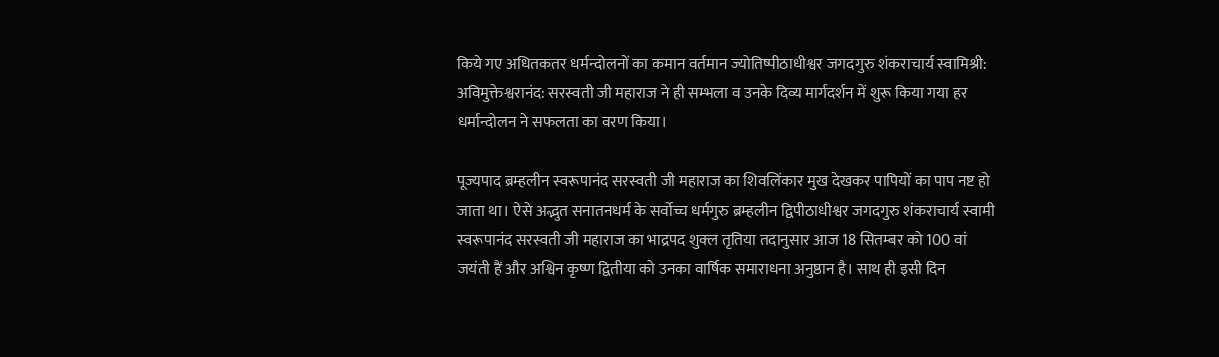किये गए अधितकतर धर्मन्दोलनों का कमान वर्तमान ज्योतिष्पीठाधीश्वर जगदगुरु शंकराचार्य स्वामिश्री: अविमुक्तेश्वरानंद: सरस्वती जी महाराज ने ही सम्भला व उनके दिव्य मार्गदर्शन में शुरू किया गया हर धर्मान्दोलन ने सफलता का वरण किया।

पूज्यपाद ब्रम्हलीन स्वरूपानंद सरस्वती जी महाराज का शिवलिंकार मुख देखकर पापियों का पाप नष्ट हो जाता था। ऐसे अद्भुत सनातनधर्म के सर्वोच्च धर्मगुरु ब्रम्हलीन द्विपीठाधीश्वर जगदगुरु शंकराचार्य स्वामी स्वरूपानंद सरस्वती जी महाराज का भाद्रपद शुक्ल तृतिया तदानुसार आज 18 सितम्बर को 100 वां जयंती हैं और अश्विन कृष्ण द्वितीया को उनका वार्षिक समाराधना अनुष्ठान है। साथ ही इसी दिन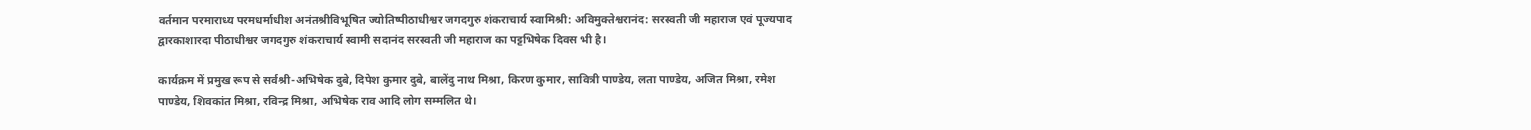वर्तमान परमाराध्य परमधर्माधीश अनंतश्रीविभूषित ज्योतिष्पीठाधीश्वर जगदगुरु शंकराचार्य स्वामिश्री: अविमुक्तेश्वरानंद: सरस्वती जी महाराज एवं पूज्यपाद द्वारकाशारदा पीठाधीश्वर जगदगुरु शंकराचार्य स्वामी सदानंद सरस्वती जी महाराज का पट्टभिषेक दिवस भी है।

कार्यक्रम में प्रमुख रूप से सर्वश्री-अभिषेक दुबे, दिपेश कुमार दुबे, बालेंदु नाथ मिश्रा, किरण कुमार, सावित्री पाण्डेय, लता पाण्डेय, अजित मिश्रा, रमेश पाण्डेय, शिवकांत मिश्रा, रविन्द्र मिश्रा, अभिषेक राव आदि लोग सम्मलित थे।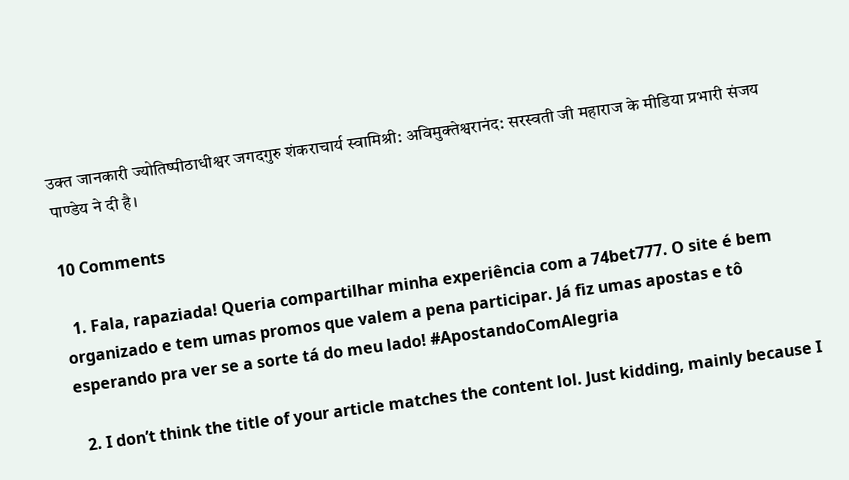उक्त जानकारी ज्योतिष्पीठाधीश्वर जगदगुरु शंकराचार्य स्वामिश्री: अविमुक्तेश्वरानंद: सरस्वती जी महाराज के मीडिया प्रभारी संजय पाण्डेय ने दी है।

10 Comments

  1. Fala, rapaziada! Queria compartilhar minha experiência com a 74bet777. O site é bem organizado e tem umas promos que valem a pena participar. Já fiz umas apostas e tô esperando pra ver se a sorte tá do meu lado! #ApostandoComAlegria

  2. I don’t think the title of your article matches the content lol. Just kidding, mainly because I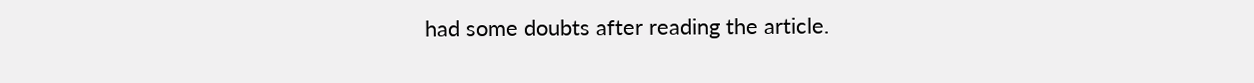had some doubts after reading the article.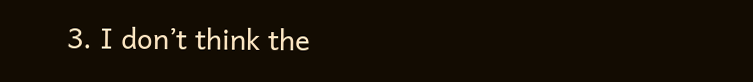3. I don’t think the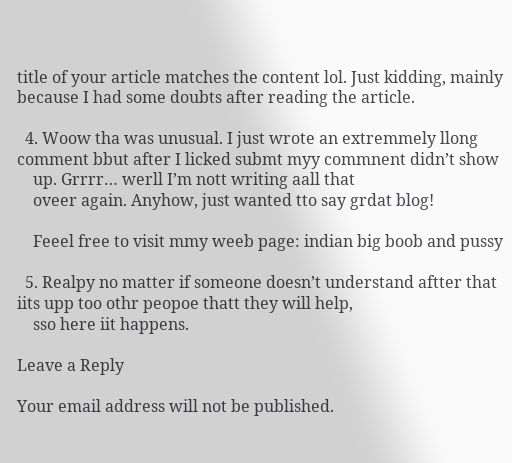title of your article matches the content lol. Just kidding, mainly because I had some doubts after reading the article.

  4. Woow tha was unusual. I just wrote an extremmely llong comment bbut after I licked submt myy commnent didn’t show
    up. Grrrr… werll I’m nott writing aall that
    oveer again. Anyhow, just wanted tto say grdat blog!

    Feeel free to visit mmy weeb page: indian big boob and pussy

  5. Realpy no matter if someone doesn’t understand aftter that iits upp too othr peopoe thatt they will help,
    sso here iit happens.

Leave a Reply

Your email address will not be published.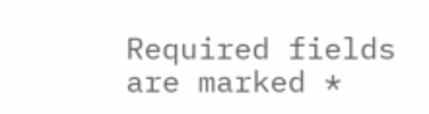Required fields are marked *